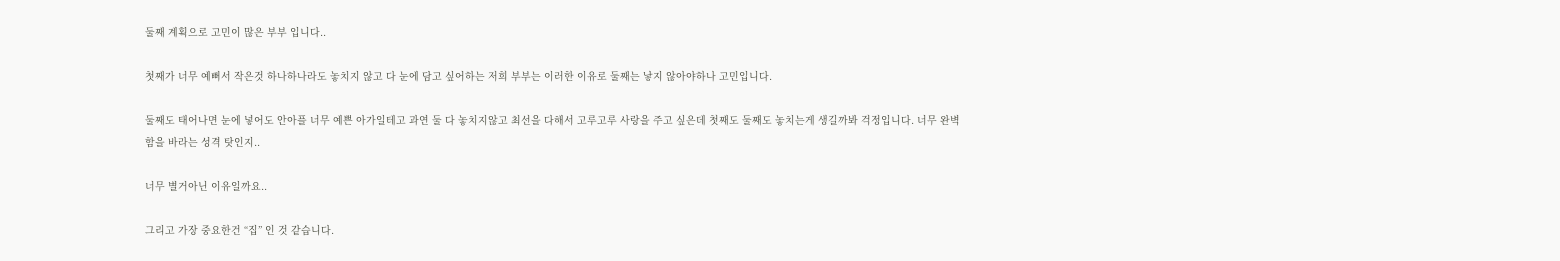둘째 계획으로 고민이 많은 부부 입니다..

첫째가 너무 예뻐서 작은것 하나하나라도 놓치지 않고 다 눈에 담고 싶어하는 저희 부부는 이러한 이유로 둘째는 낳지 않아야하나 고민입니다.

둘째도 태어나면 눈에 넣어도 안아플 너무 예쁜 아가일테고 과연 둘 다 놓치지않고 최선을 다해서 고루고루 사랑을 주고 싶은데 첫째도 둘째도 놓치는게 생길까봐 걱정입니다. 너무 완벽함을 바라는 성격 탓인지..

너무 별거아닌 이유일까요..

그리고 가장 중요한건 “집” 인 것 같습니다.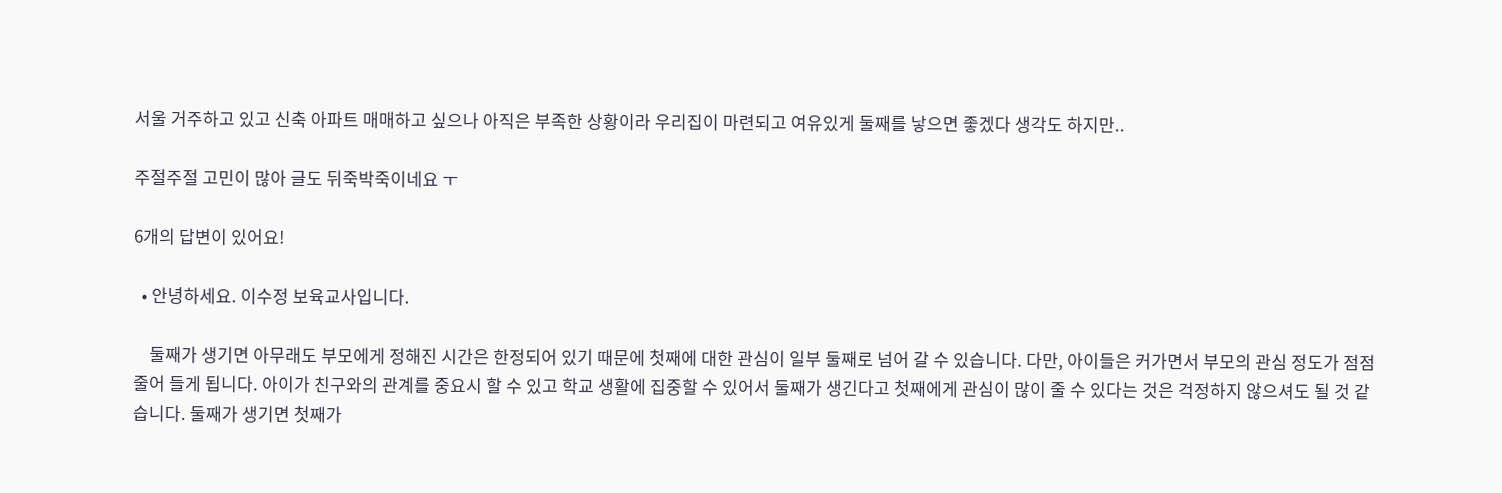서울 거주하고 있고 신축 아파트 매매하고 싶으나 아직은 부족한 상황이라 우리집이 마련되고 여유있게 둘째를 낳으면 좋겠다 생각도 하지만..

주절주절 고민이 많아 글도 뒤죽박죽이네요 ㅜ

6개의 답변이 있어요!

  • 안녕하세요. 이수정 보육교사입니다.

    둘째가 생기면 아무래도 부모에게 정해진 시간은 한정되어 있기 때문에 첫째에 대한 관심이 일부 둘째로 넘어 갈 수 있습니다. 다만, 아이들은 커가면서 부모의 관심 정도가 점점 줄어 들게 됩니다. 아이가 친구와의 관계를 중요시 할 수 있고 학교 생활에 집중할 수 있어서 둘째가 생긴다고 첫째에게 관심이 많이 줄 수 있다는 것은 걱정하지 않으셔도 될 것 같습니다. 둘째가 생기면 첫째가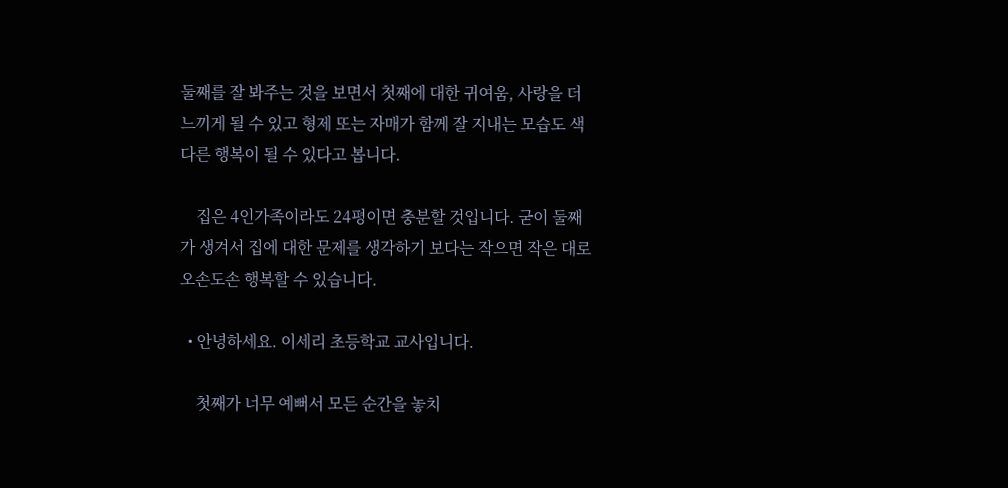둘째를 잘 봐주는 것을 보면서 첫째에 대한 귀여움, 사랑을 더 느끼게 될 수 있고 형제 또는 자매가 함께 잘 지내는 모습도 색다른 행복이 될 수 있다고 봅니다.

    집은 4인가족이라도 24평이면 충분할 것입니다. 굳이 둘째가 생겨서 집에 대한 문제를 생각하기 보다는 작으면 작은 대로 오손도손 행복할 수 있습니다.

  • 안녕하세요. 이세리 초등학교 교사입니다.

    첫째가 너무 예뻐서 모든 순간을 놓치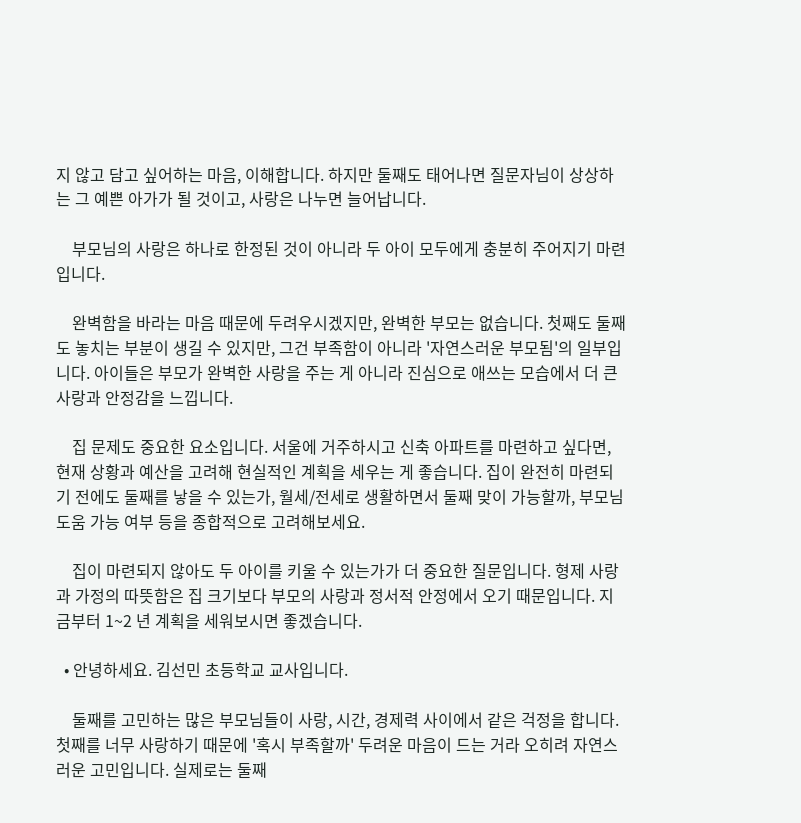지 않고 담고 싶어하는 마음, 이해합니다. 하지만 둘째도 태어나면 질문자님이 상상하는 그 예쁜 아가가 될 것이고, 사랑은 나누면 늘어납니다.

    부모님의 사랑은 하나로 한정된 것이 아니라 두 아이 모두에게 충분히 주어지기 마련입니다.

    완벽함을 바라는 마음 때문에 두려우시겠지만, 완벽한 부모는 없습니다. 첫째도 둘째도 놓치는 부분이 생길 수 있지만, 그건 부족함이 아니라 '자연스러운 부모됨'의 일부입니다. 아이들은 부모가 완벽한 사랑을 주는 게 아니라 진심으로 애쓰는 모습에서 더 큰 사랑과 안정감을 느낍니다.

    집 문제도 중요한 요소입니다. 서울에 거주하시고 신축 아파트를 마련하고 싶다면, 현재 상황과 예산을 고려해 현실적인 계획을 세우는 게 좋습니다. 집이 완전히 마련되기 전에도 둘째를 낳을 수 있는가, 월세/전세로 생활하면서 둘째 맞이 가능할까, 부모님 도움 가능 여부 등을 종합적으로 고려해보세요.

    집이 마련되지 않아도 두 아이를 키울 수 있는가가 더 중요한 질문입니다. 형제 사랑과 가정의 따뜻함은 집 크기보다 부모의 사랑과 정서적 안정에서 오기 때문입니다. 지금부터 1~2 년 계획을 세워보시면 좋겠습니다.

  • 안녕하세요. 김선민 초등학교 교사입니다.

    둘째를 고민하는 많은 부모님들이 사랑, 시간, 경제력 사이에서 같은 걱정을 합니다. 첫째를 너무 사랑하기 때문에 '혹시 부족할까' 두려운 마음이 드는 거라 오히려 자연스러운 고민입니다. 실제로는 둘째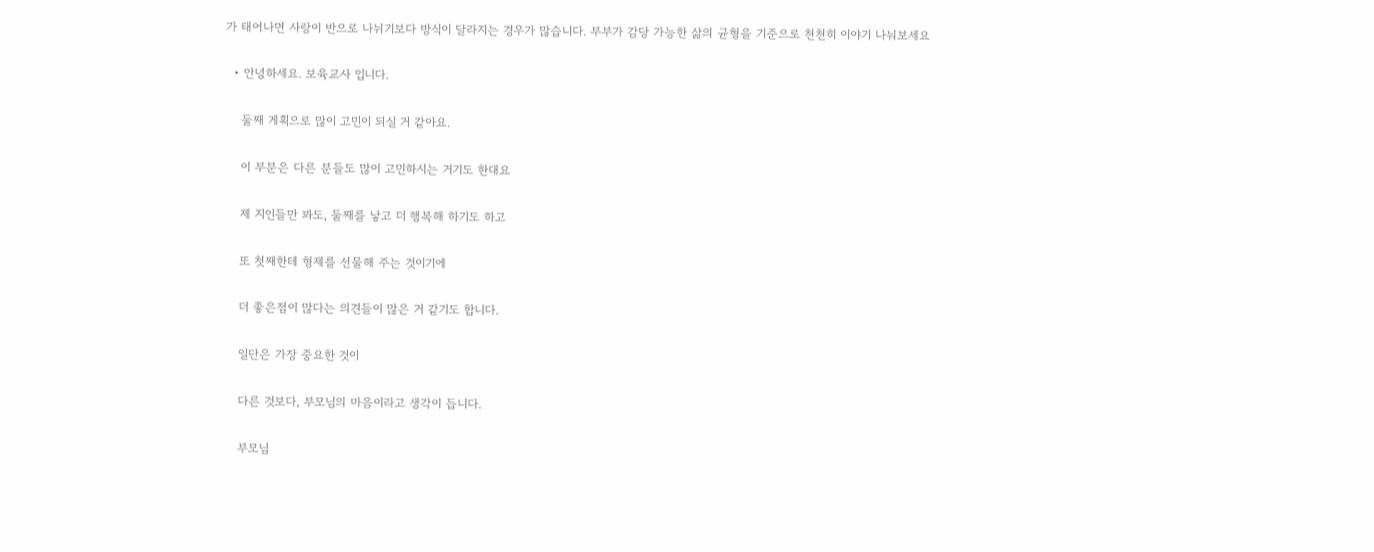가 태어나면 사랑이 반으로 나뉘기보다 방식이 달라지는 경우가 많습니다. 부부가 감당 가능한 삶의 균형을 기준으로 천천히 이야기 나눠보세요

  • 안녕하세요. 보육교사 입니다.

    둘째 게획으로 많이 고민이 되실 거 같아요.

    이 부분은 다른 분들도 많이 고민하시는 거기도 한대요

    제 지인들만 봐도, 둘째를 낳고 더 행복해 하기도 하고

    또 첫째한테 형제를 선물해 주는 것이기에

    더 좋은점이 많다는 의견들이 많은 거 같기도 합니다.

    일단은 가장 중요한 것이

    다른 것보다, 부모님의 마음이라고 생각이 듭니다.

    부모님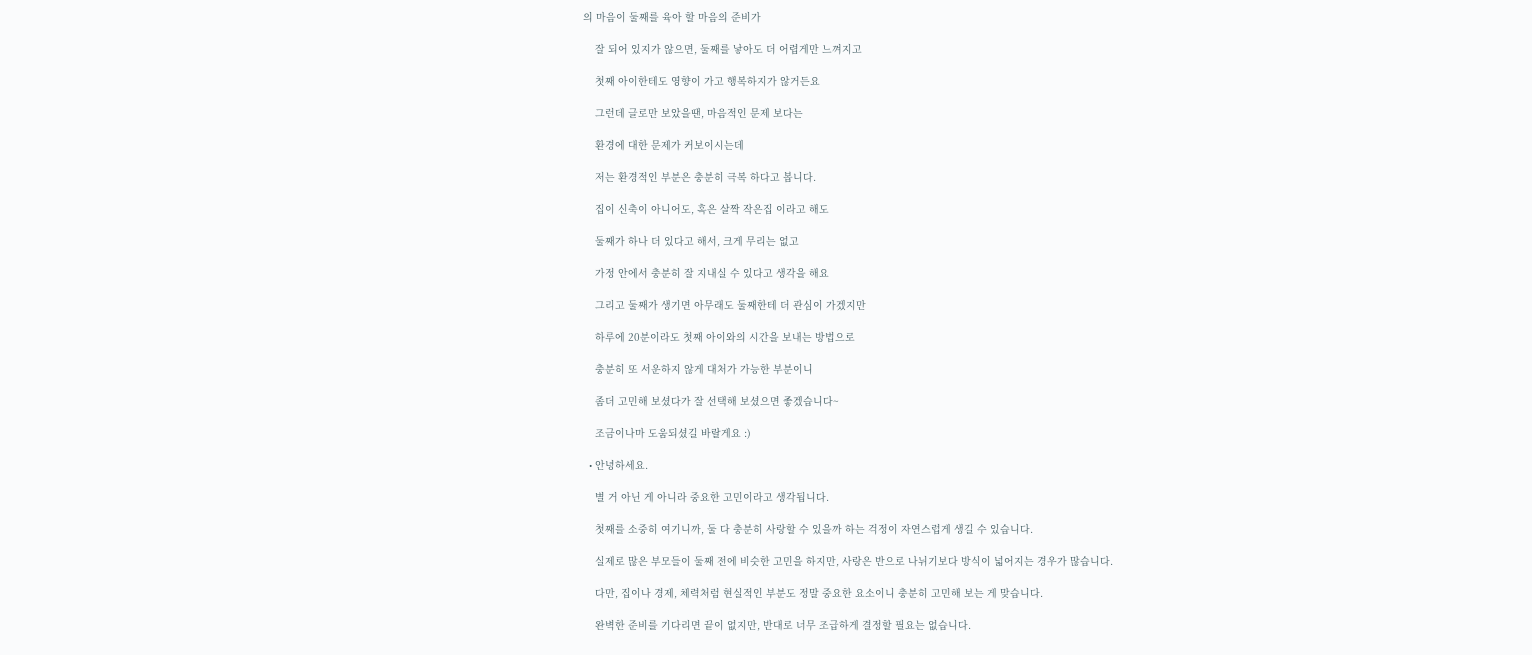의 마음이 둘째를 육아 할 마음의 준비가

    잘 되어 있지가 않으면, 둘째를 낳아도 더 어렵게만 느껴지고

    첫째 아이한테도 영향이 가고 행복하지가 않거든요

    그런데 글로만 보았을땐, 마음적인 문제 보다는

    환경에 대한 문제가 커보이시는데

    저는 환경적인 부분은 충분히 극복 하다고 봅니다.

    집이 신축이 아니어도, 혹은 살짝 작은집 이라고 해도

    둘째가 하나 더 있다고 해서, 크게 무리는 없고

    가정 안에서 충분히 잘 지내실 수 있다고 생각을 해요

    그리고 둘째가 생기면 아무래도 둘째한테 더 관심이 가겠지만

    하루에 20분이라도 첫째 아이와의 시간을 보내는 방법으로

    충분히 또 서운하지 않게 대처가 가능한 부분이니

    좀더 고민해 보셨다가 잘 선택해 보셨으면 좋겠습니다~

    조금이나마 도움되셨길 바랄게요 :)

  • 안녕하세요.

    별 거 아닌 게 아니라 중요한 고민이라고 생각됩니다.

    첫째를 소중히 여기니까, 둘 다 충분히 사랑할 수 있을까 하는 걱정이 자연스럽게 생길 수 있습니다.

    실제로 많은 부모들이 둘째 전에 비슷한 고민을 하지만, 사랑은 반으로 나뉘기보다 방식이 넓어지는 경우가 많습니다.

    다만, 집이나 경제, 체력처럼 현실적인 부분도 정말 중요한 요소이니 충분히 고민해 보는 게 맞습니다.

    완벽한 준비를 기다리면 끝이 없지만, 반대로 너무 조급하게 결정할 필요는 없습니다.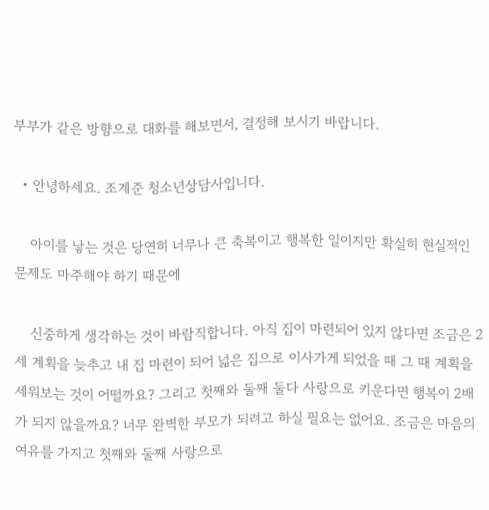부부가 같은 방향으로 대화를 해보면서, 결정해 보시기 바랍니다.

  • 안녕하세요. 조계준 청소년상담사입니다.

    아이를 낳는 것은 당연히 너무나 큰 축복이고 행복한 일이지만 확실히 현실적인 문제도 마주해야 하기 때문에

    신중하게 생각하는 것이 바람직합니다. 아직 집이 마련되어 있지 않다면 조금은 2세 계획을 늦추고 내 집 마련이 되어 넓은 집으로 이사가게 되었을 때 그 때 계획을 세워보는 것이 어떨까요? 그리고 첫째와 둘째 둘다 사랑으로 키운다면 행복이 2배가 되지 않을까요? 너무 완벽한 부모가 되려고 하실 필요는 없어요. 조금은 마음의 여유를 가지고 첫째와 둘째 사랑으로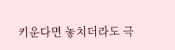키운다면 놓치더라도 극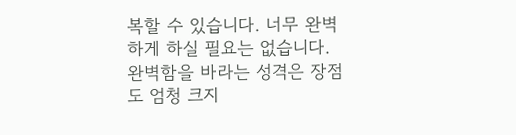복할 수 있습니다. 너무 완벽하게 하실 필요는 없습니다. 완벽함을 바라는 성격은 장점도 엄청 크지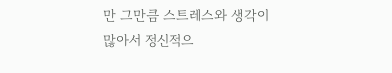만 그만큼 스트레스와 생각이 많아서 정신적으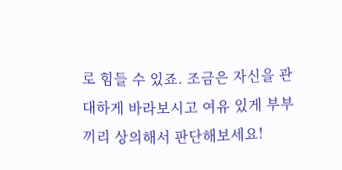로 힘들 수 있죠. 조금은 자신을 관대하게 바라보시고 여유 있게 부부끼리 상의해서 판단해보세요!